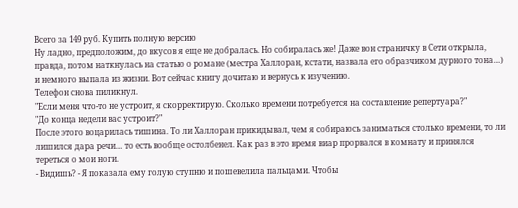Всего за 149 руб. Купить полную версию
Ну ладно, предположим, до вкусов я еще не добралась. Но собиралась же! Даже вон страничку в Сети открыла, правда, потом наткнулась на статью о романе (местра Халлоран, кстати, назвала его образчиком дурного тона…) и немного выпала из жизни. Вот сейчас книгу дочитаю и вернусь к изучению.
Телефон снова пиликнул.
"Если меня что-то не устроит, я скорректирую. Сколько времени потребуется на составление репертуара?"
"До конца недели вас устроит?"
После этого воцарилась тишина. То ли Халлоран прикидывал, чем я собираюсь заниматься столько времени, то ли лишился дара речи… то есть вообще остолбенел. Как раз в это время виар прорвался в комнату и принялся тереться о мои ноги.
- Видишь? - Я показала ему голую ступню и пошевелила пальцами. Чтобы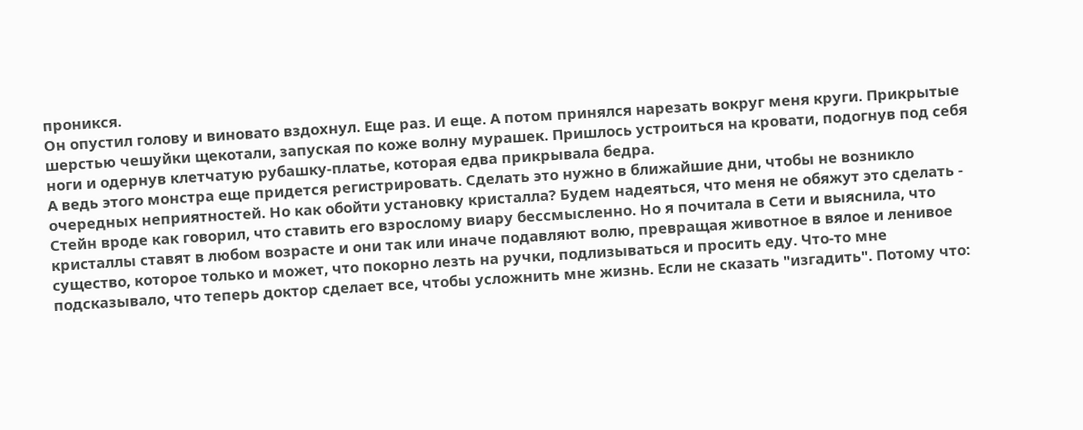проникся.
Он опустил голову и виновато вздохнул. Еще раз. И еще. А потом принялся нарезать вокруг меня круги. Прикрытые шерстью чешуйки щекотали, запуская по коже волну мурашек. Пришлось устроиться на кровати, подогнув под себя ноги и одернув клетчатую рубашку-платье, которая едва прикрывала бедра.
А ведь этого монстра еще придется регистрировать. Сделать это нужно в ближайшие дни, чтобы не возникло очередных неприятностей. Но как обойти установку кристалла? Будем надеяться, что меня не обяжут это сделать - Стейн вроде как говорил, что ставить его взрослому виару бессмысленно. Но я почитала в Сети и выяснила, что кристаллы ставят в любом возрасте и они так или иначе подавляют волю, превращая животное в вялое и ленивое существо, которое только и может, что покорно лезть на ручки, подлизываться и просить еду. Что-то мне подсказывало, что теперь доктор сделает все, чтобы усложнить мне жизнь. Если не сказать "изгадить". Потому что: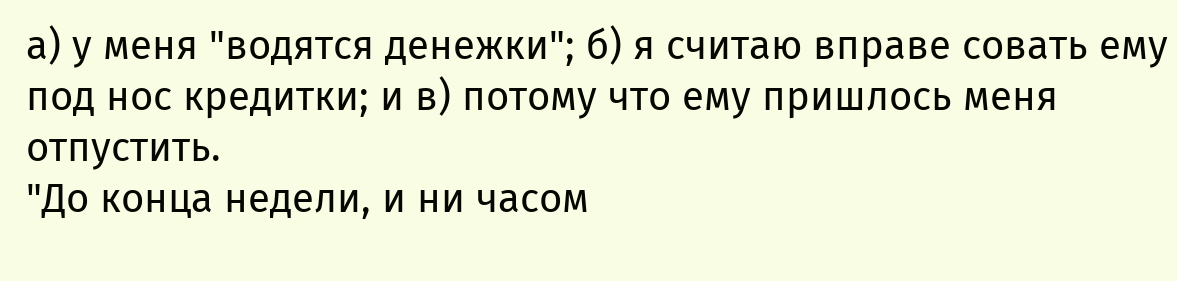а) у меня "водятся денежки"; б) я считаю вправе совать ему под нос кредитки; и в) потому что ему пришлось меня отпустить.
"До конца недели, и ни часом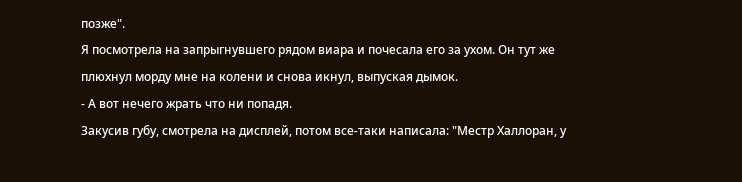позже".
Я посмотрела на запрыгнувшего рядом виара и почесала его за ухом. Он тут же плюхнул морду мне на колени и снова икнул, выпуская дымок.
- А вот нечего жрать что ни попадя.
Закусив губу, смотрела на дисплей, потом все-таки написала: "Местр Халлоран, у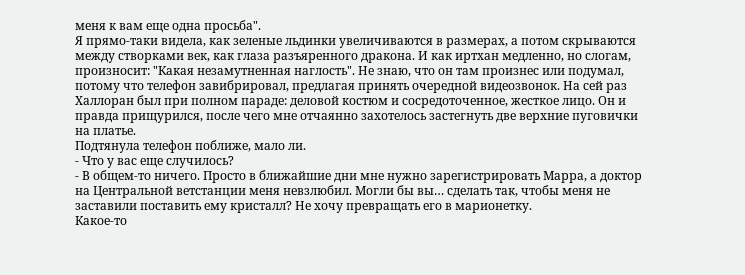меня к вам еще одна просьба".
Я прямо-таки видела, как зеленые льдинки увеличиваются в размерах, а потом скрываются между створками век, как глаза разъяренного дракона. И как иртхан медленно, но слогам, произносит: "Какая незамутненная наглость". Не знаю, что он там произнес или подумал, потому что телефон завибрировал, предлагая принять очередной видеозвонок. На сей раз Халлоран был при полном параде: деловой костюм и сосредоточенное, жесткое лицо. Он и правда прищурился, после чего мне отчаянно захотелось застегнуть две верхние пуговички на платье.
Подтянула телефон поближе, мало ли.
- Что у вас еще случилось?
- В общем-то ничего. Просто в ближайшие дни мне нужно зарегистрировать Марра, а доктор на Центральной ветстанции меня невзлюбил. Могли бы вы… сделать так, чтобы меня не заставили поставить ему кристалл? Не хочу превращать его в марионетку.
Какое-то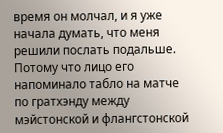время он молчал, и я уже начала думать, что меня решили послать подальше. Потому что лицо его напоминало табло на матче по гратхэнду между мэйстонской и флангстонской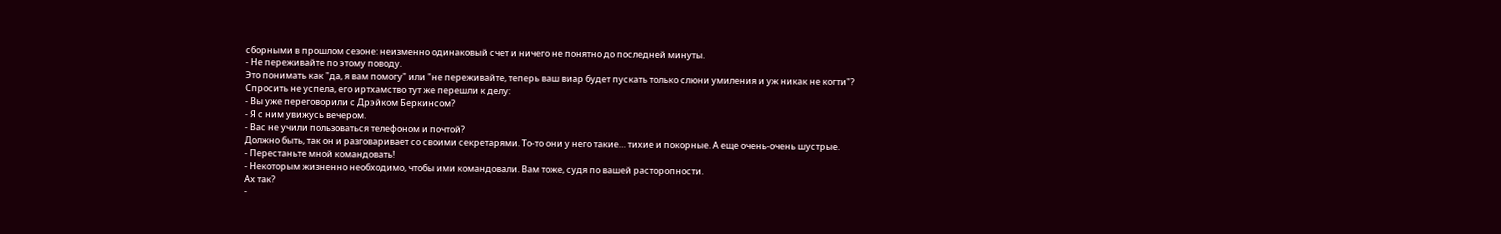сборными в прошлом сезоне: неизменно одинаковый счет и ничего не понятно до последней минуты.
- Не переживайте по этому поводу.
Это понимать как "да, я вам помогу" или "не переживайте, теперь ваш виар будет пускать только слюни умиления и уж никак не когти"?
Спросить не успела, его иртхамство тут же перешли к делу:
- Вы уже переговорили с Дрэйком Беркинсом?
- Я с ним увижусь вечером.
- Вас не учили пользоваться телефоном и почтой?
Должно быть, так он и разговаривает со своими секретарями. То-то они у него такие… тихие и покорные. А еще очень-очень шустрые.
- Перестаньте мной командовать!
- Некоторым жизненно необходимо, чтобы ими командовали. Вам тоже, судя по вашей расторопности.
Ах так?
-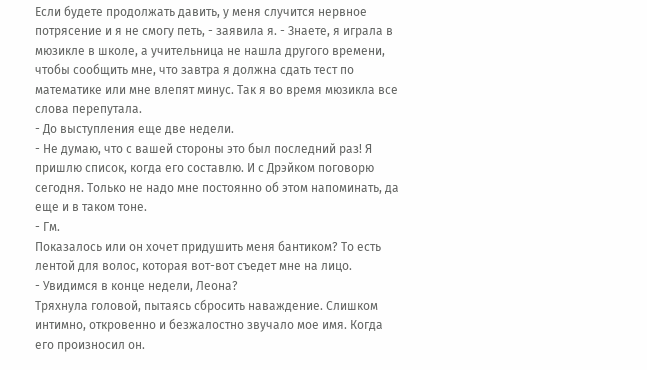Если будете продолжать давить, у меня случится нервное потрясение и я не смогу петь, - заявила я. - Знаете, я играла в мюзикле в школе, а учительница не нашла другого времени, чтобы сообщить мне, что завтра я должна сдать тест по математике или мне влепят минус. Так я во время мюзикла все слова перепутала.
- До выступления еще две недели.
- Не думаю, что с вашей стороны это был последний раз! Я пришлю список, когда его составлю. И с Дрэйком поговорю сегодня. Только не надо мне постоянно об этом напоминать, да еще и в таком тоне.
- Гм.
Показалось или он хочет придушить меня бантиком? То есть лентой для волос, которая вот-вот съедет мне на лицо.
- Увидимся в конце недели, Леона?
Тряхнула головой, пытаясь сбросить наваждение. Слишком интимно, откровенно и безжалостно звучало мое имя. Когда его произносил он.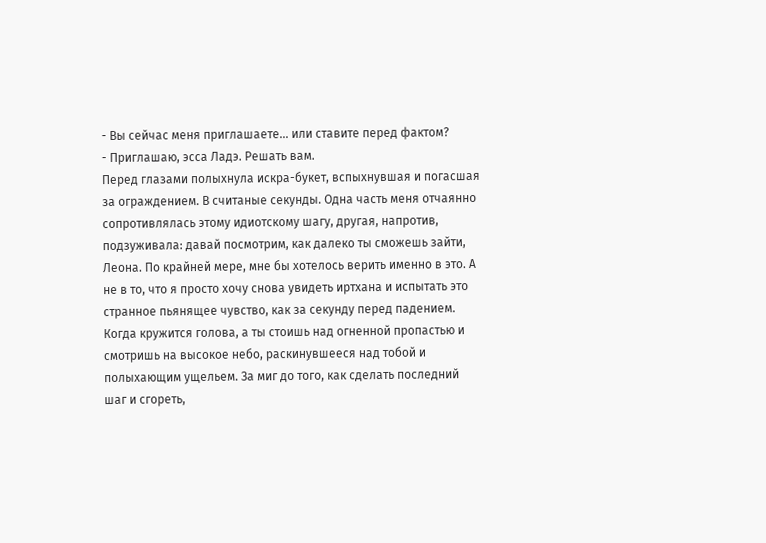- Вы сейчас меня приглашаете… или ставите перед фактом?
- Приглашаю, эсса Ладэ. Решать вам.
Перед глазами полыхнула искра-букет, вспыхнувшая и погасшая за ограждением. В считаные секунды. Одна часть меня отчаянно сопротивлялась этому идиотскому шагу, другая, напротив, подзуживала: давай посмотрим, как далеко ты сможешь зайти, Леона. По крайней мере, мне бы хотелось верить именно в это. А не в то, что я просто хочу снова увидеть иртхана и испытать это странное пьянящее чувство, как за секунду перед падением. Когда кружится голова, а ты стоишь над огненной пропастью и смотришь на высокое небо, раскинувшееся над тобой и полыхающим ущельем. За миг до того, как сделать последний шаг и сгореть,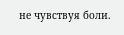не чувствуя боли.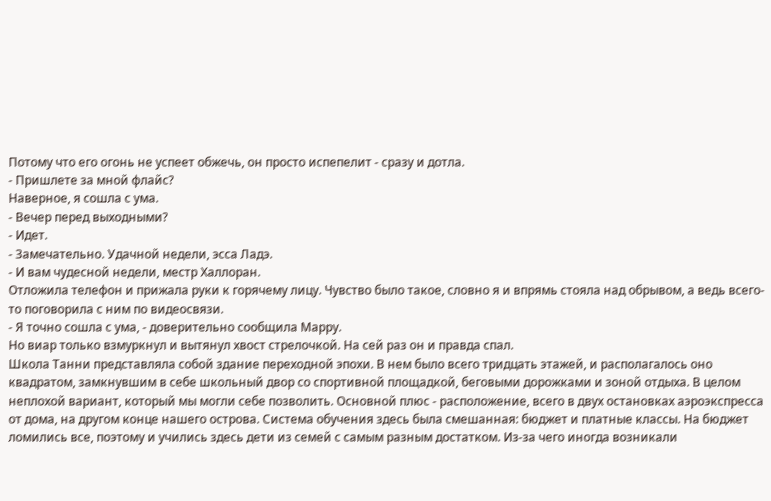Потому что его огонь не успеет обжечь, он просто испепелит - сразу и дотла.
- Пришлете за мной флайс?
Наверное, я сошла с ума.
- Вечер перед выходными?
- Идет.
- Замечательно. Удачной недели, эсса Ладэ.
- И вам чудесной недели, местр Халлоран.
Отложила телефон и прижала руки к горячему лицу. Чувство было такое, словно я и впрямь стояла над обрывом, а ведь всего-то поговорила с ним по видеосвязи.
- Я точно сошла с ума, - доверительно сообщила Марру.
Но виар только взмуркнул и вытянул хвост стрелочкой. На сей раз он и правда спал.
Школа Танни представляла собой здание переходной эпохи. В нем было всего тридцать этажей, и располагалось оно квадратом, замкнувшим в себе школьный двор со спортивной площадкой, беговыми дорожками и зоной отдыха. В целом неплохой вариант, который мы могли себе позволить. Основной плюс - расположение, всего в двух остановках аэроэкспресса от дома, на другом конце нашего острова. Система обучения здесь была смешанная: бюджет и платные классы. На бюджет ломились все, поэтому и учились здесь дети из семей с самым разным достатком. Из-за чего иногда возникали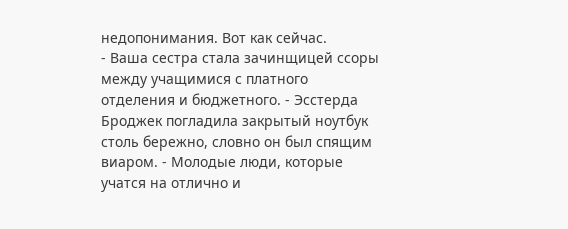недопонимания. Вот как сейчас.
- Ваша сестра стала зачинщицей ссоры между учащимися с платного отделения и бюджетного. - Эсстерда Броджек погладила закрытый ноутбук столь бережно, словно он был спящим виаром. - Молодые люди, которые учатся на отлично и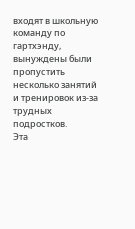входят в школьную команду по гартхэнду, вынуждены были пропустить несколько занятий и тренировок из-за трудных подростков.
Эта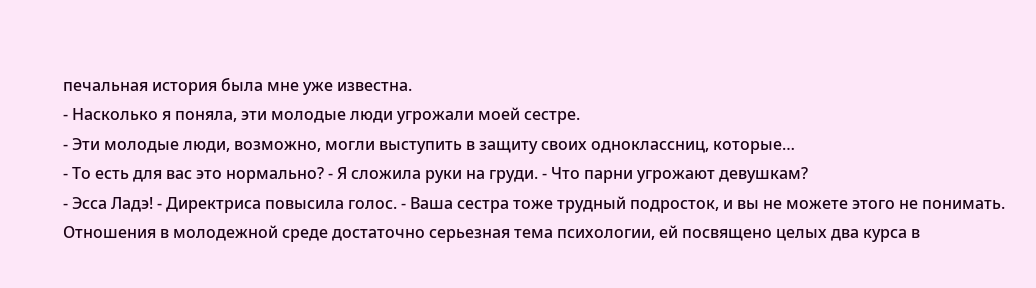печальная история была мне уже известна.
- Насколько я поняла, эти молодые люди угрожали моей сестре.
- Эти молодые люди, возможно, могли выступить в защиту своих одноклассниц, которые…
- То есть для вас это нормально? - Я сложила руки на груди. - Что парни угрожают девушкам?
- Эсса Ладэ! - Директриса повысила голос. - Ваша сестра тоже трудный подросток, и вы не можете этого не понимать. Отношения в молодежной среде достаточно серьезная тема психологии, ей посвящено целых два курса в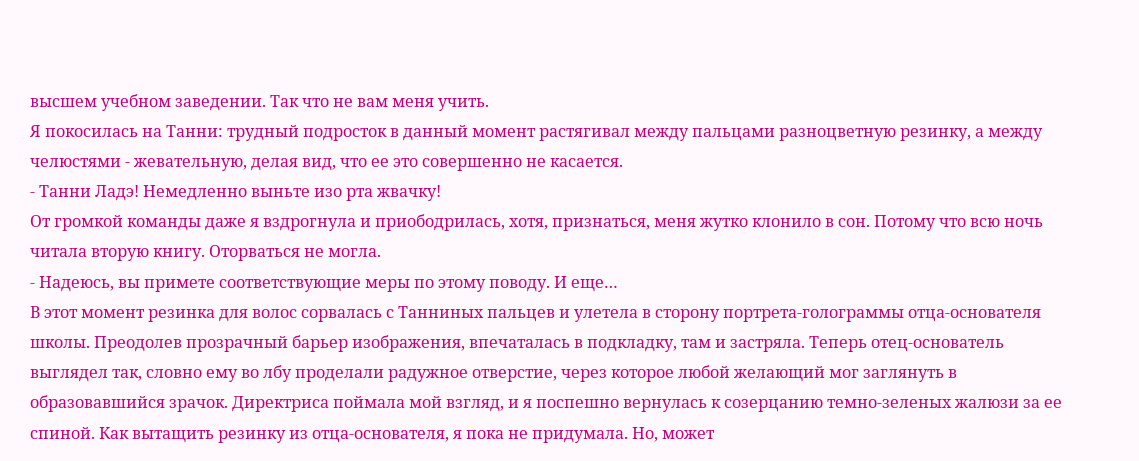высшем учебном заведении. Так что не вам меня учить.
Я покосилась на Танни: трудный подросток в данный момент растягивал между пальцами разноцветную резинку, а между челюстями - жевательную, делая вид, что ее это совершенно не касается.
- Танни Ладэ! Немедленно выньте изо рта жвачку!
От громкой команды даже я вздрогнула и приободрилась, хотя, признаться, меня жутко клонило в сон. Потому что всю ночь читала вторую книгу. Оторваться не могла.
- Надеюсь, вы примете соответствующие меры по этому поводу. И еще…
В этот момент резинка для волос сорвалась с Танниных пальцев и улетела в сторону портрета-голограммы отца-основателя школы. Преодолев прозрачный барьер изображения, впечаталась в подкладку, там и застряла. Теперь отец-основатель выглядел так, словно ему во лбу проделали радужное отверстие, через которое любой желающий мог заглянуть в образовавшийся зрачок. Директриса поймала мой взгляд, и я поспешно вернулась к созерцанию темно-зеленых жалюзи за ее спиной. Как вытащить резинку из отца-основателя, я пока не придумала. Но, может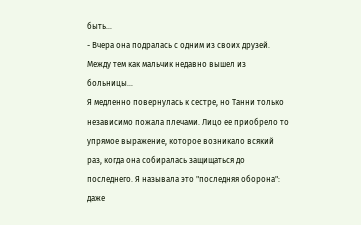быть…
- Вчера она подралась с одним из своих друзей. Между тем как мальчик недавно вышел из больницы…
Я медленно повернулась к сестре, но Танни только независимо пожала плечами. Лицо ее приобрело то упрямое выражение, которое возникало всякий раз, когда она собиралась защищаться до последнего. Я называла это "последняя оборона": даже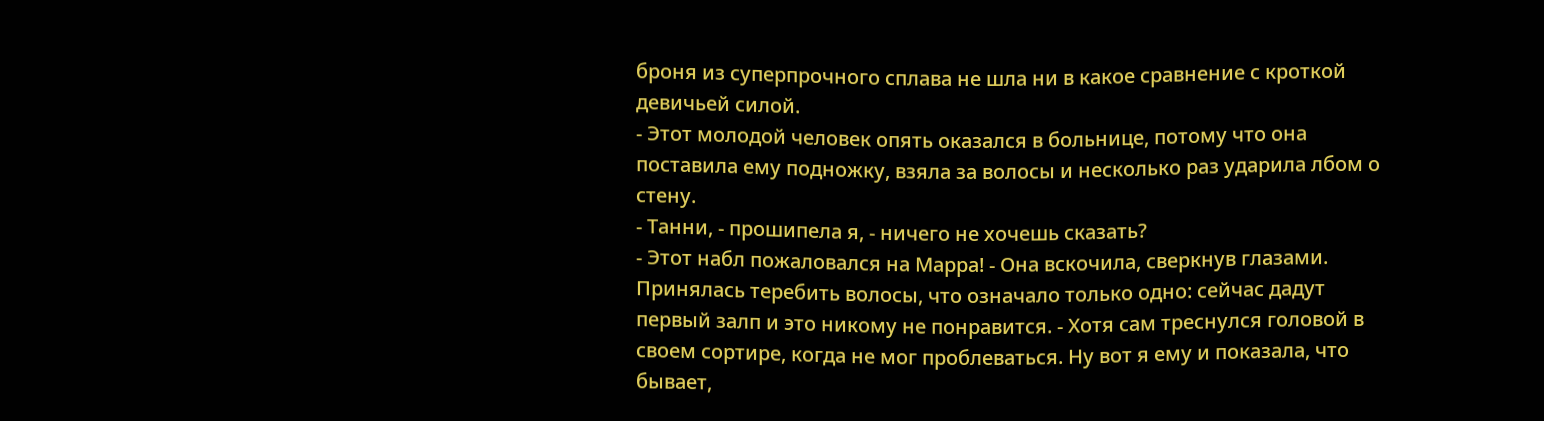броня из суперпрочного сплава не шла ни в какое сравнение с кроткой девичьей силой.
- Этот молодой человек опять оказался в больнице, потому что она поставила ему подножку, взяла за волосы и несколько раз ударила лбом о стену.
- Танни, - прошипела я, - ничего не хочешь сказать?
- Этот набл пожаловался на Марра! - Она вскочила, сверкнув глазами. Принялась теребить волосы, что означало только одно: сейчас дадут первый залп и это никому не понравится. - Хотя сам треснулся головой в своем сортире, когда не мог проблеваться. Ну вот я ему и показала, что бывает,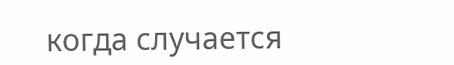когда случается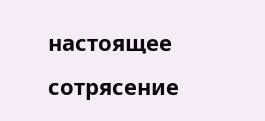настоящее сотрясение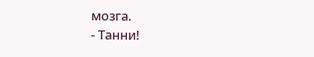мозга.
- Танни!